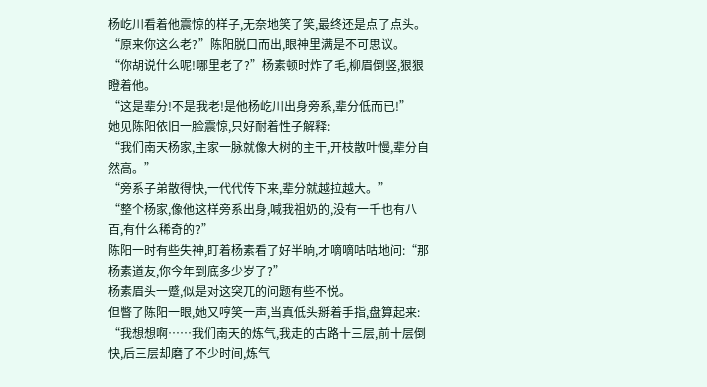杨屹川看着他震惊的样子,无奈地笑了笑,最终还是点了点头。
“原来你这么老?”陈阳脱口而出,眼神里满是不可思议。
“你胡说什么呢!哪里老了?”杨素顿时炸了毛,柳眉倒竖,狠狠瞪着他。
“这是辈分!不是我老!是他杨屹川出身旁系,辈分低而已!”
她见陈阳依旧一脸震惊,只好耐着性子解释:
“我们南天杨家,主家一脉就像大树的主干,开枝散叶慢,辈分自然高。”
“旁系子弟散得快,一代代传下来,辈分就越拉越大。”
“整个杨家,像他这样旁系出身,喊我祖奶的,没有一千也有八百,有什么稀奇的?”
陈阳一时有些失神,盯着杨素看了好半晌,才嘀嘀咕咕地问:“那杨素道友,你今年到底多少岁了?”
杨素眉头一蹙,似是对这突兀的问题有些不悦。
但瞥了陈阳一眼,她又哼笑一声,当真低头掰着手指,盘算起来:
“我想想啊……我们南天的炼气,我走的古路十三层,前十层倒快,后三层却磨了不少时间,炼气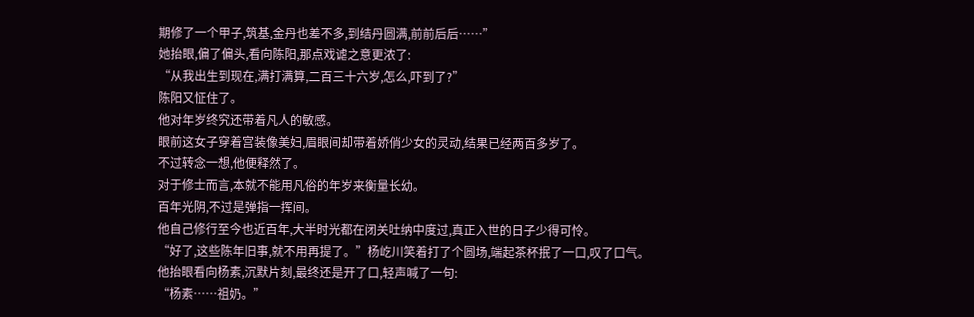期修了一个甲子,筑基,金丹也差不多,到结丹圆满,前前后后……”
她抬眼,偏了偏头,看向陈阳,那点戏谑之意更浓了:
“从我出生到现在,满打满算,二百三十六岁,怎么,吓到了?”
陈阳又怔住了。
他对年岁终究还带着凡人的敏感。
眼前这女子穿着宫装像美妇,眉眼间却带着娇俏少女的灵动,结果已经两百多岁了。
不过转念一想,他便释然了。
对于修士而言,本就不能用凡俗的年岁来衡量长幼。
百年光阴,不过是弹指一挥间。
他自己修行至今也近百年,大半时光都在闭关吐纳中度过,真正入世的日子少得可怜。
“好了,这些陈年旧事,就不用再提了。”杨屹川笑着打了个圆场,端起茶杯抿了一口,叹了口气。
他抬眼看向杨素,沉默片刻,最终还是开了口,轻声喊了一句:
“杨素……祖奶。”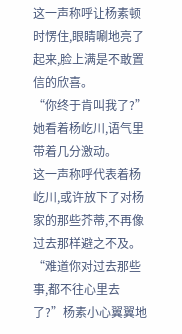这一声称呼让杨素顿时愣住,眼睛唰地亮了起来,脸上满是不敢置信的欣喜。
“你终于肯叫我了?”她看着杨屹川,语气里带着几分激动。
这一声称呼代表着杨屹川,或许放下了对杨家的那些芥蒂,不再像过去那样避之不及。
“难道你对过去那些事,都不往心里去了?”杨素小心翼翼地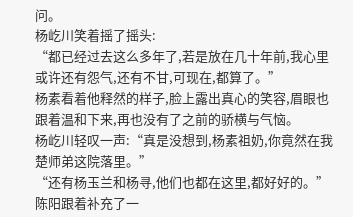问。
杨屹川笑着摇了摇头:
“都已经过去这么多年了,若是放在几十年前,我心里或许还有怨气,还有不甘,可现在,都算了。”
杨素看着他释然的样子,脸上露出真心的笑容,眉眼也跟着温和下来,再也没有了之前的骄横与气恼。
杨屹川轻叹一声:“真是没想到,杨素祖奶,你竟然在我楚师弟这院落里。”
“还有杨玉兰和杨寻,他们也都在这里,都好好的。”陈阳跟着补充了一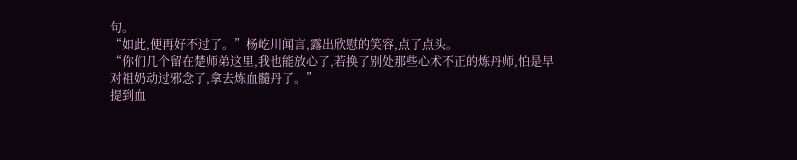句。
“如此,便再好不过了。”杨屹川闻言,露出欣慰的笑容,点了点头。
“你们几个留在楚师弟这里,我也能放心了,若换了别处那些心术不正的炼丹师,怕是早对祖奶动过邪念了,拿去炼血髓丹了。”
提到血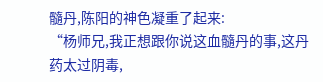髓丹,陈阳的神色凝重了起来:
“杨师兄,我正想跟你说这血髓丹的事,这丹药太过阴毒,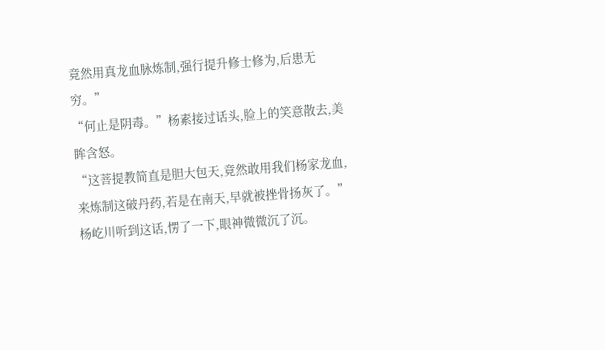竟然用真龙血脉炼制,强行提升修士修为,后患无穷。”
“何止是阴毒。”杨素接过话头,脸上的笑意散去,美眸含怒。
“这菩提教简直是胆大包天,竟然敢用我们杨家龙血,来炼制这破丹药,若是在南天,早就被挫骨扬灰了。”
杨屹川听到这话,愣了一下,眼神微微沉了沉。